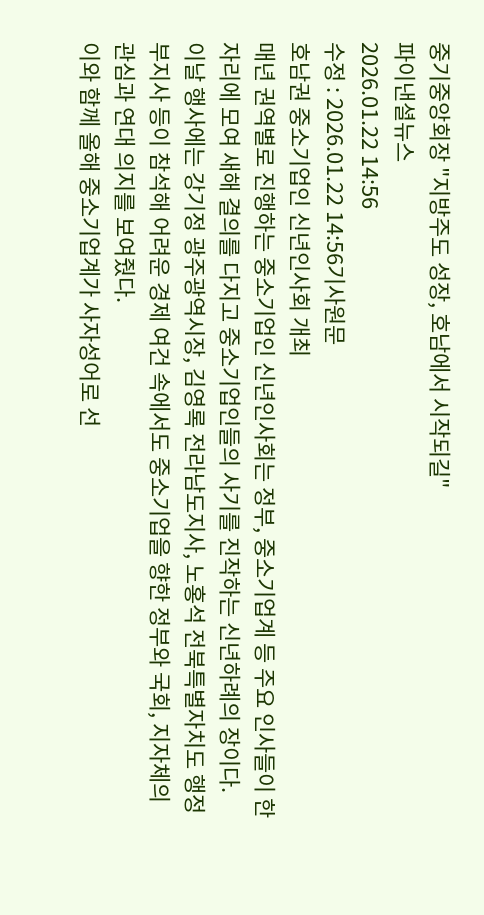중기중앙회장 "지방주도 성장, 호남에서 시작되길"
파이낸셜뉴스
2026.01.22 14:56
수정 : 2026.01.22 14:56기사원문
호남권 중소기업인 신년인사회 개최
매년 권역별로 진행하는 중소기업인 신년인사회는 정부, 중소기업계 등 주요 인사들이 한자리에 모여 새해 결의를 다지고 중소기업인들의 사기를 진작하는 신년하례의 장이다.
이날 행사에는 강기정 광주광역시장, 김영록 전라남도지사, 노홍석 전북특별자치도 행정부지사 등이 참석해 어려운 경제 여건 속에서도 중소기업을 향한 정부와 국회, 지자체의 관심과 연대 의지를 보여줬다.
이와 함께 올해 중소기업계가 사자성어로 선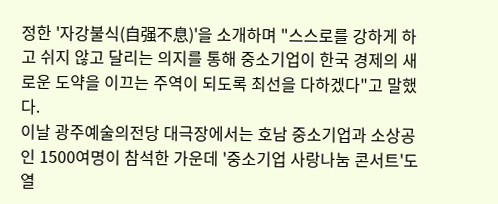정한 '자강불식(自强不息)'을 소개하며 "스스로를 강하게 하고 쉬지 않고 달리는 의지를 통해 중소기업이 한국 경제의 새로운 도약을 이끄는 주역이 되도록 최선을 다하겠다"고 말했다.
이날 광주예술의전당 대극장에서는 호남 중소기업과 소상공인 1500여명이 참석한 가운데 '중소기업 사랑나눔 콘서트'도 열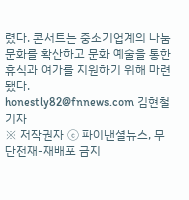렸다. 콘서트는 중소기업계의 나눔 문화를 확산하고 문화 예술을 통한 휴식과 여가를 지원하기 위해 마련됐다.
honestly82@fnnews.com 김현철 기자
※ 저작권자 ⓒ 파이낸셜뉴스, 무단전재-재배포 금지